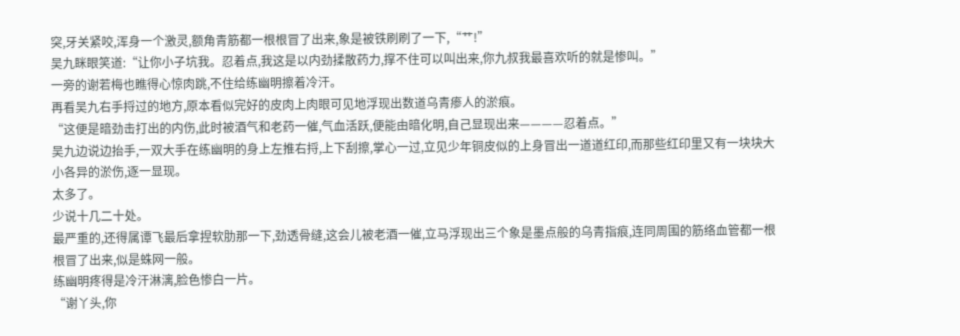突,牙关紧咬,浑身一个激灵,额角青筋都一根根冒了出来,象是被铁刷刷了一下,“艹!”
吴九眯眼笑道:“让你小子坑我。忍着点,我这是以内劲揉散药力,撑不住可以叫出来,你九叔我最喜欢听的就是惨叫。”
一旁的谢若梅也瞧得心惊肉跳,不住给练幽明擦着冷汗。
再看吴九右手捋过的地方,原本看似完好的皮肉上肉眼可见地浮现出数道乌青瘆人的淤痕。
“这便是暗劲击打出的内伤,此时被酒气和老药一催,气血活跃,便能由暗化明,自己显现出来————忍着点。”
吴九边说边抬手,一双大手在练幽明的身上左推右捋,上下刮擦,掌心一过,立见少年铜皮似的上身冒出一道道红印,而那些红印里又有一块块大小各异的淤伤,逐一显现。
太多了。
少说十几二十处。
最严重的,还得属谭飞最后拿捏软肋那一下,劲透骨缝,这会儿被老酒一催,立马浮现出三个象是墨点般的乌青指痕,连同周围的筋络血管都一根根冒了出来,似是蛛网一般。
练幽明疼得是冷汗淋漓,脸色惨白一片。
“谢丫头,你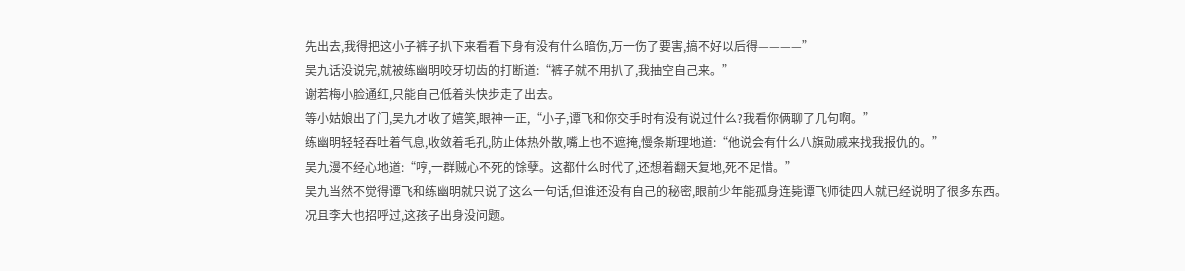先出去,我得把这小子裤子扒下来看看下身有没有什么暗伤,万一伤了要害,搞不好以后得————”
吴九话没说完,就被练幽明咬牙切齿的打断道:“裤子就不用扒了,我抽空自己来。”
谢若梅小脸通红,只能自己低着头快步走了出去。
等小姑娘出了门,吴九才收了嬉笑,眼神一正,“小子,谭飞和你交手时有没有说过什么?我看你俩聊了几句啊。”
练幽明轻轻吞吐着气息,收敛着毛孔,防止体热外散,嘴上也不遮掩,慢条斯理地道:“他说会有什么八旗勋戚来找我报仇的。”
吴九漫不经心地道:“哼,一群贼心不死的馀孽。这都什么时代了,还想着翻天复地,死不足惜。”
吴九当然不觉得谭飞和练幽明就只说了这么一句话,但谁还没有自己的秘密,眼前少年能孤身连毙谭飞师徒四人就已经说明了很多东西。
况且李大也招呼过,这孩子出身没问题。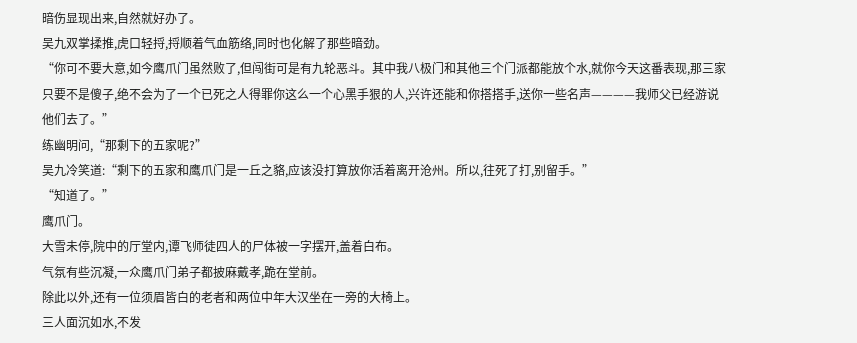暗伤显现出来,自然就好办了。
吴九双掌揉推,虎口轻捋,捋顺着气血筋络,同时也化解了那些暗劲。
“你可不要大意,如今鹰爪门虽然败了,但闯街可是有九轮恶斗。其中我八极门和其他三个门派都能放个水,就你今天这番表现,那三家只要不是傻子,绝不会为了一个已死之人得罪你这么一个心黑手狠的人,兴许还能和你搭搭手,送你一些名声————我师父已经游说他们去了。”
练幽明问,“那剩下的五家呢?”
吴九冷笑道:“剩下的五家和鹰爪门是一丘之貉,应该没打算放你活着离开沧州。所以,往死了打,别留手。”
“知道了。”
鹰爪门。
大雪未停,院中的厅堂内,谭飞师徒四人的尸体被一字摆开,盖着白布。
气氛有些沉凝,一众鹰爪门弟子都披麻戴孝,跪在堂前。
除此以外,还有一位须眉皆白的老者和两位中年大汉坐在一旁的大椅上。
三人面沉如水,不发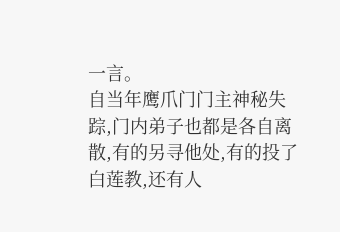一言。
自当年鹰爪门门主神秘失踪,门内弟子也都是各自离散,有的另寻他处,有的投了白莲教,还有人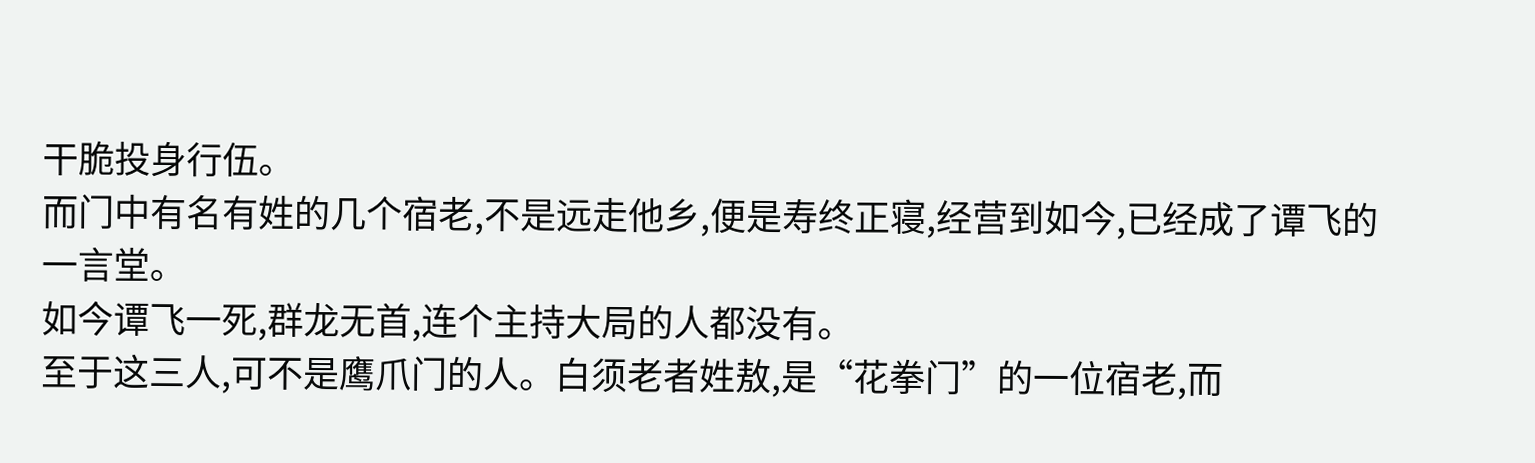干脆投身行伍。
而门中有名有姓的几个宿老,不是远走他乡,便是寿终正寝,经营到如今,已经成了谭飞的一言堂。
如今谭飞一死,群龙无首,连个主持大局的人都没有。
至于这三人,可不是鹰爪门的人。白须老者姓敖,是“花拳门”的一位宿老,而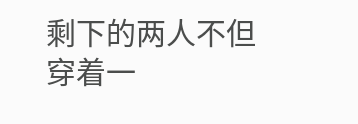剩下的两人不但穿着一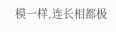模一样,连长相都极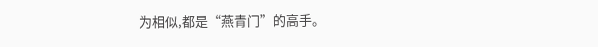为相似,都是“燕青门”的高手。